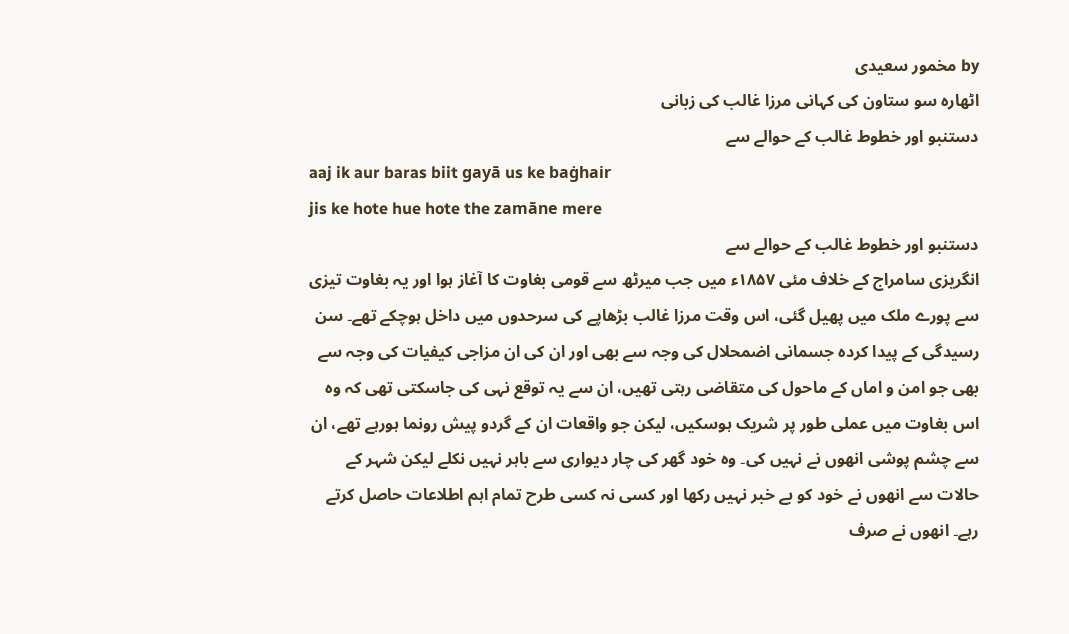by مخمور سعیدی
اٹھارہ سو ستاون کی کہانی مرزا غالب کی زبانی
دستنبو اور خطوط غالب کے حوالے سے
aaj ik aur baras biit gayā us ke baġhair
jis ke hote hue hote the zamāne mere
دستنبو اور خطوط غالب کے حوالے سے
انگریزی سامراج کے خلاف مئی ۱۸۵۷ء میں جب میرٹھ سے قومی بغاوت کا آغاز ہوا اور یہ بغاوت تیزی سے پورے ملک میں پھیل گئی، اس وقت مرزا غالب بڑھاپے کی سرحدوں میں داخل ہوچکے تھے۔ سن رسیدگی کے پیدا کردہ جسمانی اضمحلال کی وجہ سے بھی اور ان کی ان مزاجی کیفیات کی وجہ سے بھی جو امن و اماں کے ماحول کی متقاضی رہتی تھیں، ان سے یہ توقع نہی کی جاسکتی تھی کہ وہ اس بغاوت میں عملی طور پر شریک ہوسکیں، لیکن جو واقعات ان کے گردو پیش رونما ہورہے تھے، ان سے چشم پوشی انھوں نے نہیں کی۔ وہ خود گھر کی چار دیواری سے باہر نہیں نکلے لیکن شہر کے حالات سے انھوں نے خود کو بے خبر نہیں رکھا اور کسی نہ کسی طرح تمام اہم اطلاعات حاصل کرتے رہے۔ انھوں نے صرف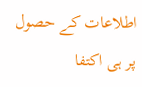اطلاعات کے حصول پر ہی اکتفا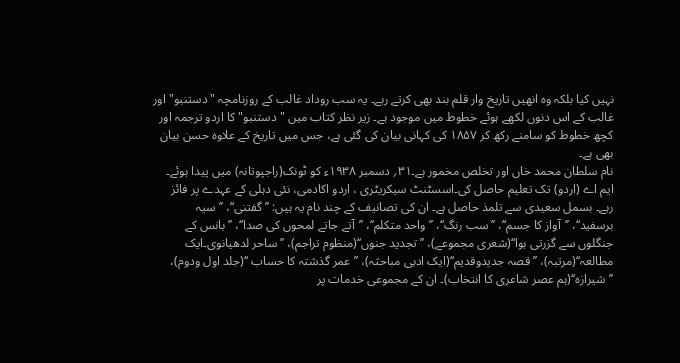نہیں کیا بلکہ وہ انھیں تاریخ وار قلم بند بھی کرتے رہے۔ یہ سب روداد غالب کے روزنامچہ "دستنبو" اور غالب کے اس دنوں لکھے ہوئے خطوط میں موجود ہے۔ زیر نظر کتاب میں "دستنبو" کا اردو ترجمہ اور کچھ خطوط کو سامنے رکھ کر ۱۸۵۷ کی کہانی بیان کی گئی ہے، جس میں تاریخ کے علاوہ حسن بیان بھی ہے۔
نام سلطان محمد خاں اور تخلص مخمور ہے۔۳۱؍ دسمبر ۱۹۳۸ء کو ٹونک(راجپوتانہ) میں پیدا ہوئے۔ ایم اے (اردو) تک تعلیم حاصل کی۔اسسٹنٹ سیکریٹری ، اردو اکادمی، نئی دہلی کے عہدے پر فائز رہے۔ بسمل سعیدی سے تلمذ حاصل ہے۔ ان کی تصانیف کے چند نام یہ ہیں: ’’گفتنی‘‘، ’’سیہ برسفید‘‘، ’’آواز کا جسم‘‘، ’’سب رنگ‘‘، ’’واحد متکلم‘‘، ’’آتے جاتے لمحوں کی صدا‘‘، ’’بانس کے جنگلوں سے گزرتی ہوا‘‘(شعری مجموعے)، ’’تجدید جنوں‘‘(منظوم تراجم)، ’’ساحر لدھیانوی۔ایک مطالعہ‘‘(مرتبہ)، ’’قصہ جدیدوقدیم‘‘(ایک ادبی مباحثہ)، ’’عمر گذشتہ کا حساب ‘‘(جلد اول ودوم)، ’’شیرازہ‘‘(ہم عصر شاعری کا انتخاب)۔ ان کے مجموعی خدمات پر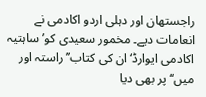راجستھان اور دہلی اردو اکادمی نے انعامات دیے۔ مخمور سعیدی کو’ ساہتیہ اکادمی ایوارڈ‘ ان کی کتاب’’راستہ اور میں‘‘ پر بھی دیا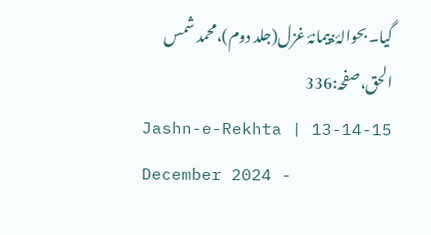گیا۔ بحوالۂ:پیمانۂ غزل(جلد دوم)،محمد شمس الحق،صفحہ:336
Jashn-e-Rekhta | 13-14-15 December 2024 -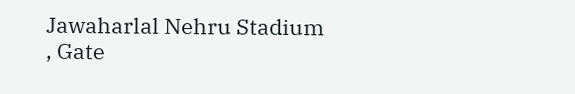Jawaharlal Nehru Stadium , Gate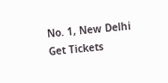No. 1, New Delhi
Get Tickets